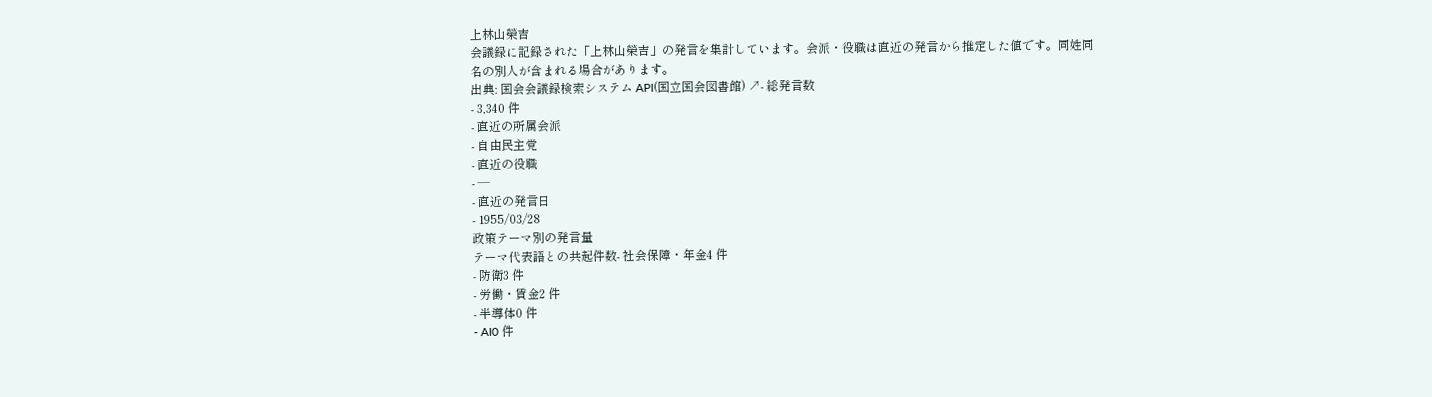上林山榮吉
会議録に記録された「上林山榮吉」の発言を集計しています。会派・役職は直近の発言から推定した値です。同姓同名の別人が含まれる場合があります。
出典: 国会会議録検索システム API(国立国会図書館) ↗- 総発言数
- 3,340 件
- 直近の所属会派
- 自由民主党
- 直近の役職
- —
- 直近の発言日
- 1955/03/28
政策テーマ別の発言量
テーマ代表語との共起件数- 社会保障・年金4 件
- 防衛3 件
- 労働・賃金2 件
- 半導体0 件
- AI0 件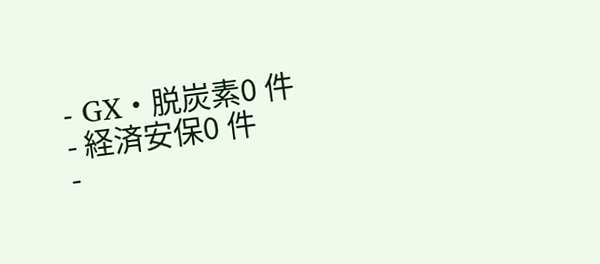- GX・脱炭素0 件
- 経済安保0 件
-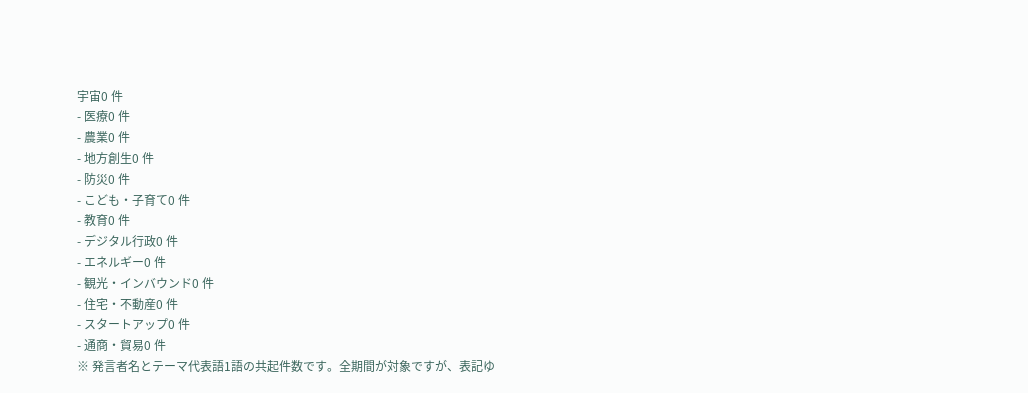宇宙0 件
- 医療0 件
- 農業0 件
- 地方創生0 件
- 防災0 件
- こども・子育て0 件
- 教育0 件
- デジタル行政0 件
- エネルギー0 件
- 観光・インバウンド0 件
- 住宅・不動産0 件
- スタートアップ0 件
- 通商・貿易0 件
※ 発言者名とテーマ代表語1語の共起件数です。全期間が対象ですが、表記ゆ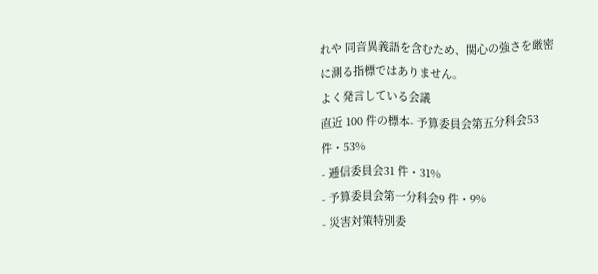れや 同音異義語を含むため、関心の強さを厳密に測る指標ではありません。
よく発言している会議
直近 100 件の標本- 予算委員会第五分科会53 件・53%
- 逓信委員会31 件・31%
- 予算委員会第一分科会9 件・9%
- 災害対策特別委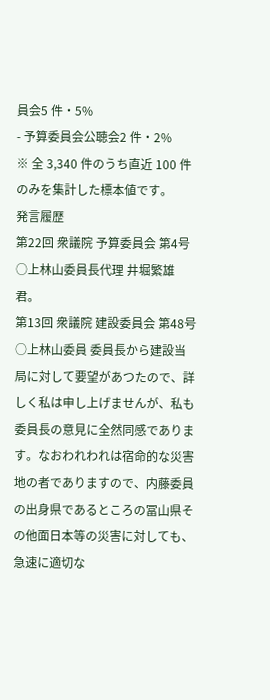員会5 件・5%
- 予算委員会公聴会2 件・2%
※ 全 3,340 件のうち直近 100 件のみを集計した標本値です。
発言履歴
第22回 衆議院 予算委員会 第4号
○上林山委員長代理 井堀繁雄君。
第13回 衆議院 建設委員会 第48号
○上林山委員 委員長から建設当局に対して要望があつたので、詳しく私は申し上げませんが、私も委員長の意見に全然同感であります。なおわれわれは宿命的な災害地の者でありますので、内藤委員の出身県であるところの冨山県その他面日本等の災害に対しても、急速に適切な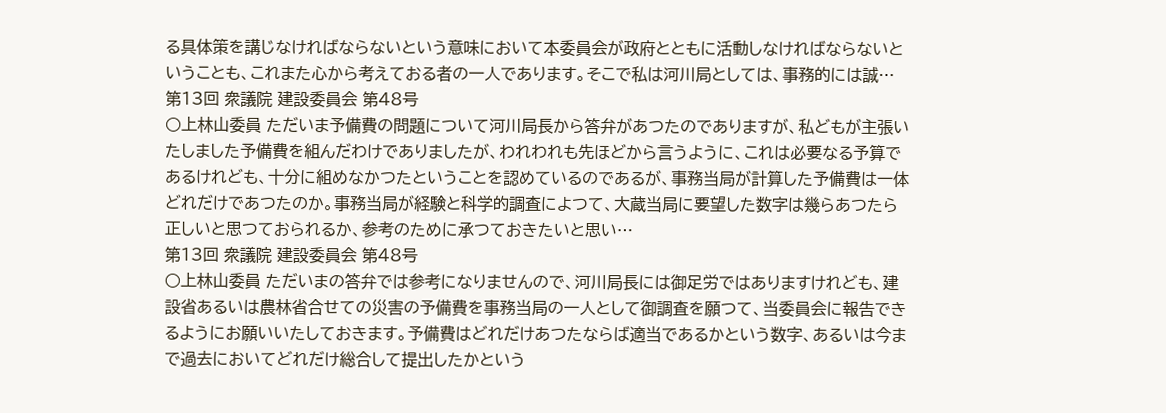る具体策を講じなければならないという意味において本委員会が政府とともに活動しなければならないということも、これまた心から考えておる者の一人であります。そこで私は河川局としては、事務的には誠…
第13回 衆議院 建設委員会 第48号
○上林山委員 ただいま予備費の問題について河川局長から答弁があつたのでありますが、私どもが主張いたしました予備費を組んだわけでありましたが、われわれも先ほどから言うように、これは必要なる予算であるけれども、十分に組めなかつたということを認めているのであるが、事務当局が計算した予備費は一体どれだけであつたのか。事務当局が経験と科学的調査によつて、大蔵当局に要望した数字は幾らあつたら正しいと思つておられるか、参考のために承つておきたいと思い…
第13回 衆議院 建設委員会 第48号
○上林山委員 ただいまの答弁では参考になりませんので、河川局長には御足労ではありますけれども、建設省あるいは農林省合せての災害の予備費を事務当局の一人として御調査を願つて、当委員会に報告できるようにお願いいたしておきます。予備費はどれだけあつたならば適当であるかという数字、あるいは今まで過去においてどれだけ総合して提出したかという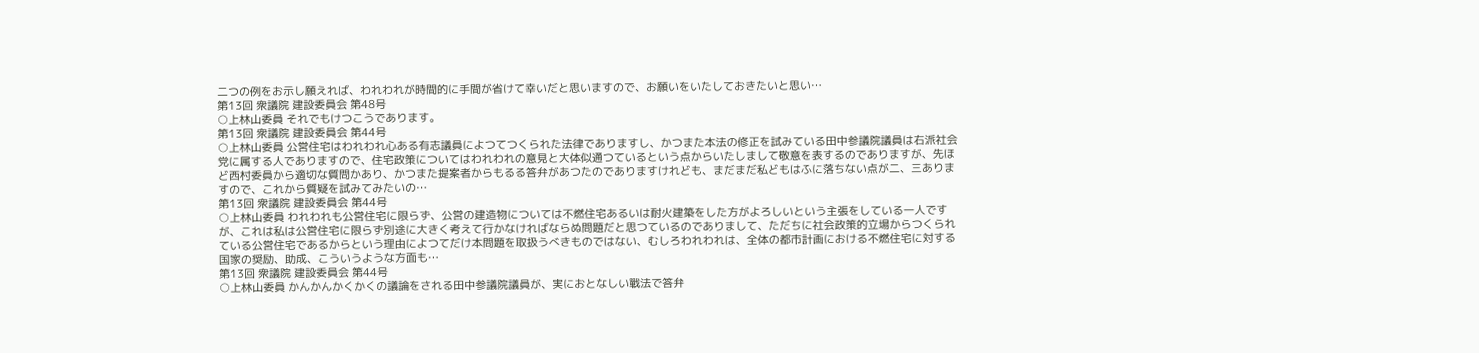二つの例をお示し願えれば、われわれが時間的に手間が省けて幸いだと思いますので、お願いをいたしておきたいと思い…
第13回 衆議院 建設委員会 第48号
○上林山委員 それでもけつこうであります。
第13回 衆議院 建設委員会 第44号
○上林山委員 公営住宅はわれわれ心ある有志議員によつてつくられた法律でありますし、かつまた本法の修正を試みている田中参議院議員は右派社会党に属する人でありますので、住宅政策についてはわれわれの意見と大体似通つているという点からいたしまして敬意を表するのでありますが、先ほど西村委員から適切な質問かあり、かつまた提案者からもるる答弁があつたのでありますけれども、まだまだ私どもはふに落ちない点が二、三ありますので、これから質疑を試みてみたいの…
第13回 衆議院 建設委員会 第44号
○上林山委員 われわれも公営住宅に限らず、公営の建造物については不燃住宅あるいは耐火建築をした方がよろしいという主張をしている一人ですが、これは私は公営住宅に限らず別途に大きく考えて行かなければならぬ問題だと思つているのでありまして、ただちに社会政策的立場からつくられている公営住宅であるからという理由によつてだけ本問題を取扱うべきものではない、むしろわれわれは、全体の都市計画における不燃住宅に対する国家の奨励、助成、こういうような方面も…
第13回 衆議院 建設委員会 第44号
○上林山委員 かんかんかくかくの議論をされる田中参議院議員が、実におとなしい戰法で答弁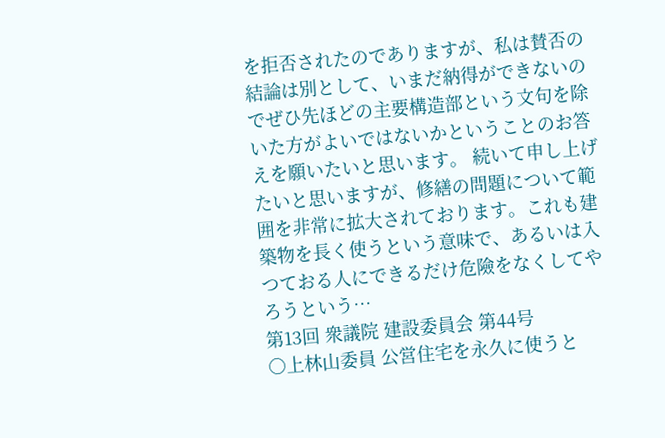を拒否されたのでありますが、私は賛否の結論は別として、いまだ納得ができないのでぜひ先ほどの主要構造部という文句を除いた方がよいではないかということのお答えを願いたいと思います。 続いて申し上げたいと思いますが、修繕の問題について範囲を非常に拡大されております。これも建築物を長く使うという意味で、あるいは入つておる人にできるだけ危險をなくしてやろうという…
第13回 衆議院 建設委員会 第44号
○上林山委員 公営住宅を永久に使うと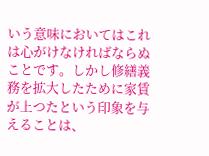いう意味においてはこれは心がけなければならぬことです。しかし修繕義務を拡大したために家賃が上つたという印象を与えることは、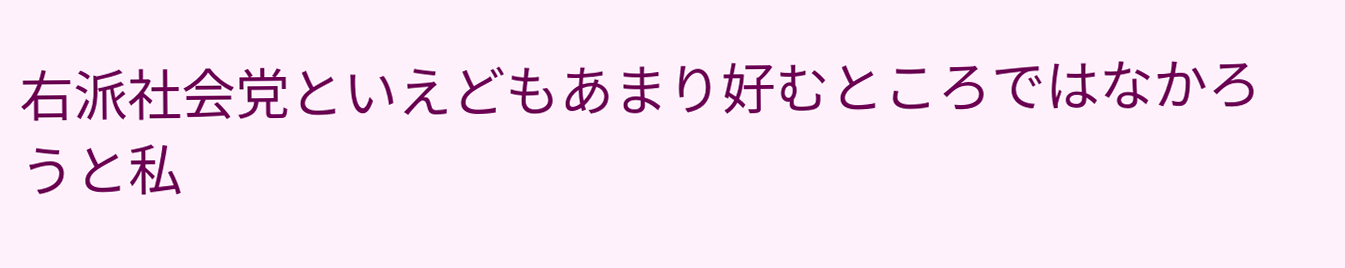右派社会党といえどもあまり好むところではなかろうと私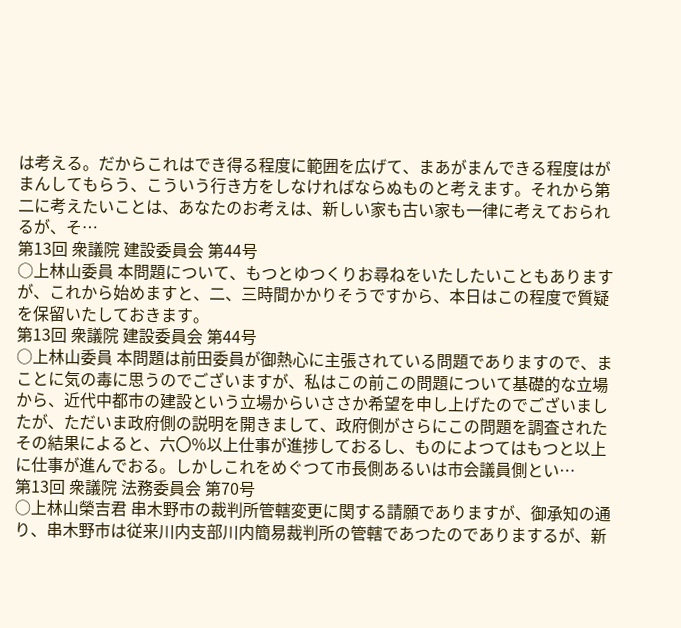は考える。だからこれはでき得る程度に範囲を広げて、まあがまんできる程度はがまんしてもらう、こういう行き方をしなければならぬものと考えます。それから第二に考えたいことは、あなたのお考えは、新しい家も古い家も一律に考えておられるが、そ…
第13回 衆議院 建設委員会 第44号
○上林山委員 本問題について、もつとゆつくりお尋ねをいたしたいこともありますが、これから始めますと、二、三時間かかりそうですから、本日はこの程度で質疑を保留いたしておきます。
第13回 衆議院 建設委員会 第44号
○上林山委員 本問題は前田委員が御熱心に主張されている問題でありますので、まことに気の毒に思うのでございますが、私はこの前この問題について基礎的な立場から、近代中都市の建設という立場からいささか希望を申し上げたのでございましたが、ただいま政府側の説明を開きまして、政府側がさらにこの問題を調査されたその結果によると、六〇%以上仕事が進捗しておるし、ものによつてはもつと以上に仕事が進んでおる。しかしこれをめぐつて市長側あるいは市会議員側とい…
第13回 衆議院 法務委員会 第70号
○上林山榮吉君 串木野市の裁判所管轄変更に関する請願でありますが、御承知の通り、串木野市は従来川内支部川内簡易裁判所の管轄であつたのでありまするが、新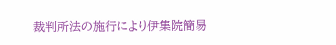裁判所法の施行により伊集院簡易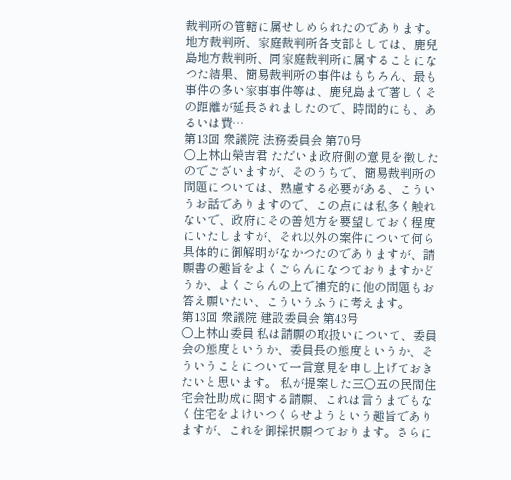裁判所の管轄に属せしめられたのであります。地方裁判所、家庭裁判所各支部としては、鹿兒島地方裁判所、同家庭裁判所に属することになつた結果、簡易裁判所の事件はもちろん、最も事件の多い家事事件等は、鹿兒島まで著しくその距離が延長されましたので、時間的にも、あるいは費…
第13回 衆議院 法務委員会 第70号
○上林山榮吉君 ただいま政府側の意見を徴したのでございますが、そのうちで、簡易裁判所の問題については、熟慮する必要がある、こういうお話でありますので、この点には私多く触れないで、政府にその善処方を要望しておく程度にいたしますが、それ以外の案件について何ら具体的に御解明がなかつたのでありますが、請願書の趣旨をよくごらんになつておりますかどうか、よくごらんの上で補充的に他の問題もお答え願いたい、こういうふうに考えます。
第13回 衆議院 建設委員会 第43号
○上林山委員 私は請願の取扱いについて、委員会の態度というか、委員長の態度というか、そういうことについて一言意見を申し上げておきたいと思います。 私が提案した三〇五の民間住宅会社助成に関する請願、これは言うまでもなく住宅をよけいつくらせようという趣旨でありますが、これを御採択願つております。さらに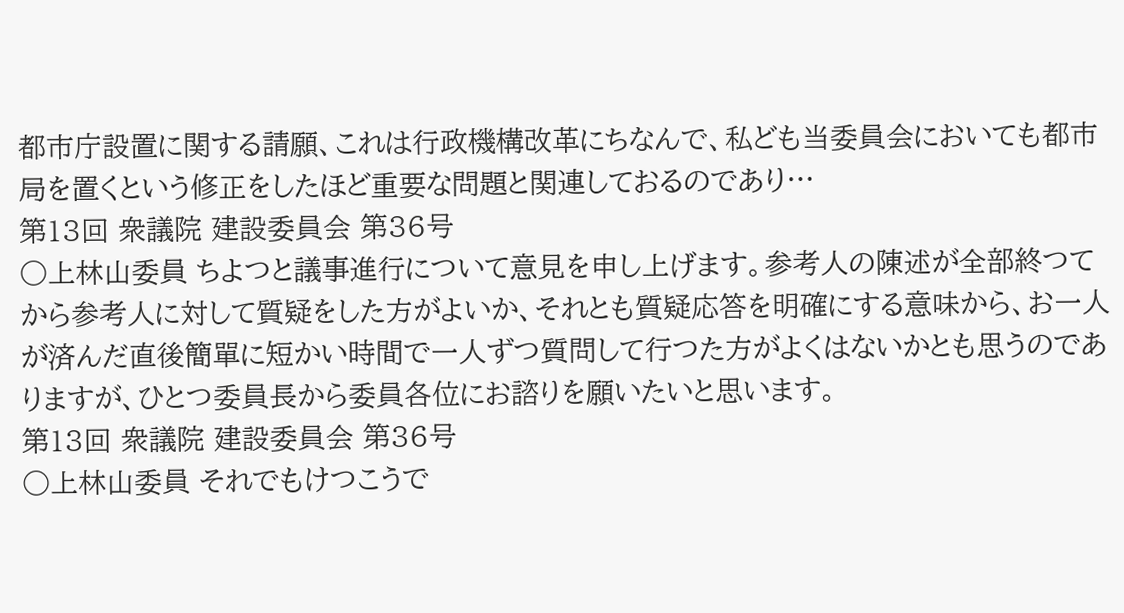都市庁設置に関する請願、これは行政機構改革にちなんで、私ども当委員会においても都市局を置くという修正をしたほど重要な問題と関連しておるのであり…
第13回 衆議院 建設委員会 第36号
○上林山委員 ちよつと議事進行について意見を申し上げます。参考人の陳述が全部終つてから参考人に対して質疑をした方がよいか、それとも質疑応答を明確にする意味から、お一人が済んだ直後簡單に短かい時間で一人ずつ質問して行つた方がよくはないかとも思うのでありますが、ひとつ委員長から委員各位にお諮りを願いたいと思います。
第13回 衆議院 建設委員会 第36号
○上林山委員 それでもけつこうで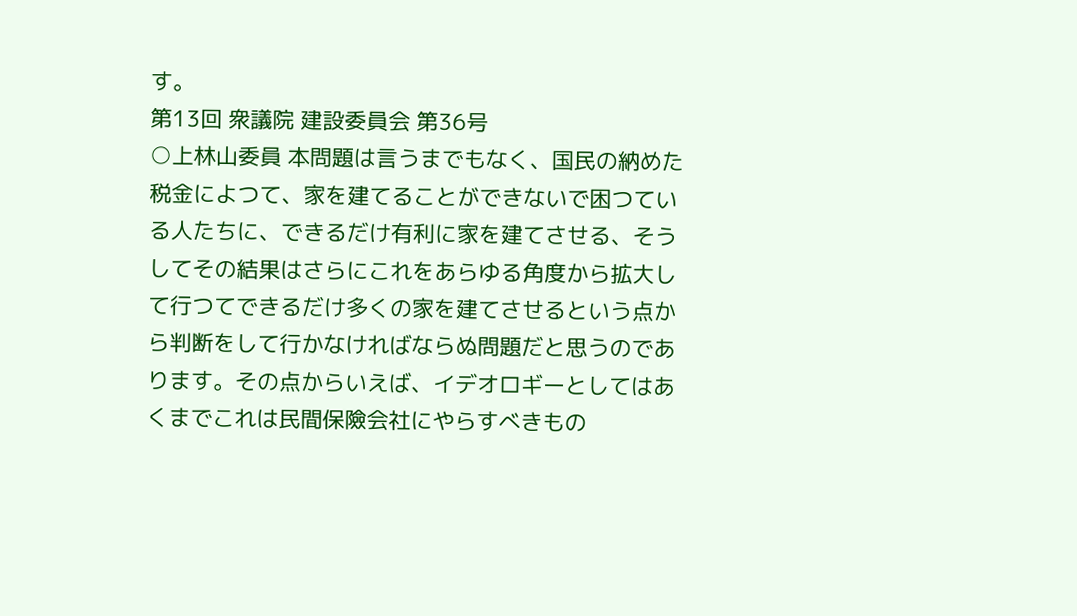す。
第13回 衆議院 建設委員会 第36号
○上林山委員 本問題は言うまでもなく、国民の納めた税金によつて、家を建てることができないで困つている人たちに、できるだけ有利に家を建てさせる、そうしてその結果はさらにこれをあらゆる角度から拡大して行つてできるだけ多くの家を建てさせるという点から判断をして行かなければならぬ問題だと思うのであります。その点からいえば、イデオロギーとしてはあくまでこれは民間保險会社にやらすべきもの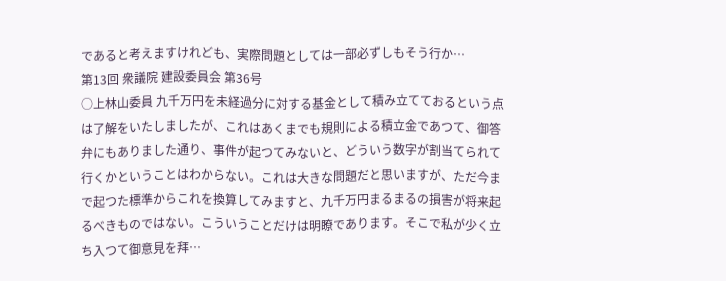であると考えますけれども、実際問題としては一部必ずしもそう行か…
第13回 衆議院 建設委員会 第36号
○上林山委員 九千万円を未経過分に対する基金として積み立てておるという点は了解をいたしましたが、これはあくまでも規則による積立金であつて、御答弁にもありました通り、事件が起つてみないと、どういう数字が割当てられて行くかということはわからない。これは大きな問題だと思いますが、ただ今まで起つた標準からこれを換算してみますと、九千万円まるまるの損害が将来起るべきものではない。こういうことだけは明瞭であります。そこで私が少く立ち入つて御意見を拜…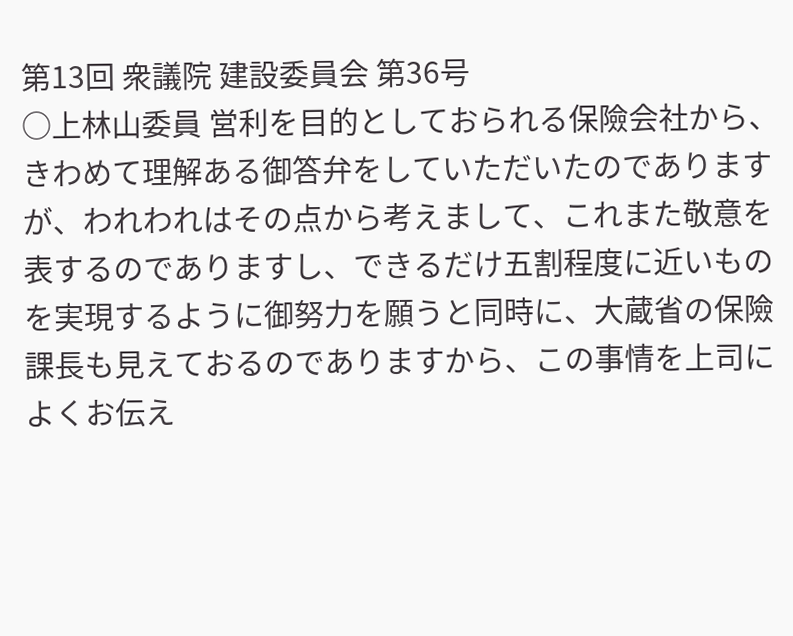第13回 衆議院 建設委員会 第36号
○上林山委員 営利を目的としておられる保險会社から、きわめて理解ある御答弁をしていただいたのでありますが、われわれはその点から考えまして、これまた敬意を表するのでありますし、できるだけ五割程度に近いものを実現するように御努力を願うと同時に、大蔵省の保險課長も見えておるのでありますから、この事情を上司によくお伝え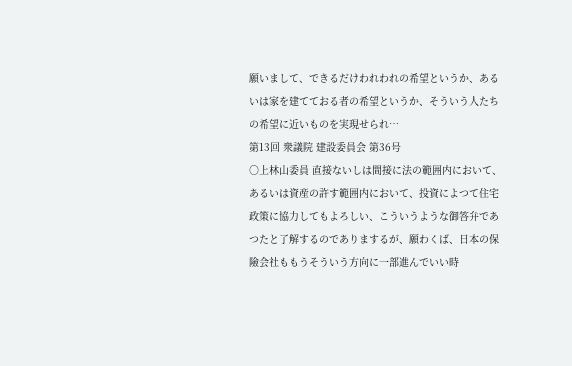願いまして、できるだけわれわれの希望というか、あるいは家を建てておる者の希望というか、そういう人たちの希望に近いものを実現せられ…
第13回 衆議院 建設委員会 第36号
○上林山委員 直接ないしは間接に法の範囲内において、あるいは資産の許す範囲内において、投資によつて住宅政策に協力してもよろしい、こういうような御答弁であつたと了解するのでありまするが、願わくば、日本の保險会社ももうそういう方向に一部進んでいい時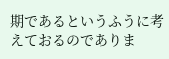期であるというふうに考えておるのでありま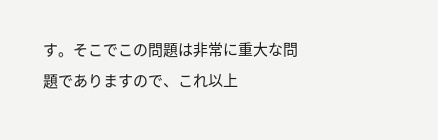す。そこでこの問題は非常に重大な問題でありますので、これ以上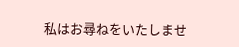私はお尋ねをいたしませ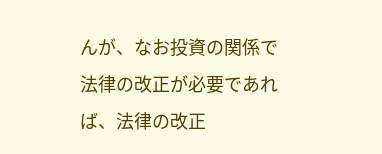んが、なお投資の関係で法律の改正が必要であれば、法律の改正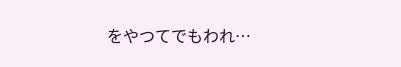をやつてでもわれ…